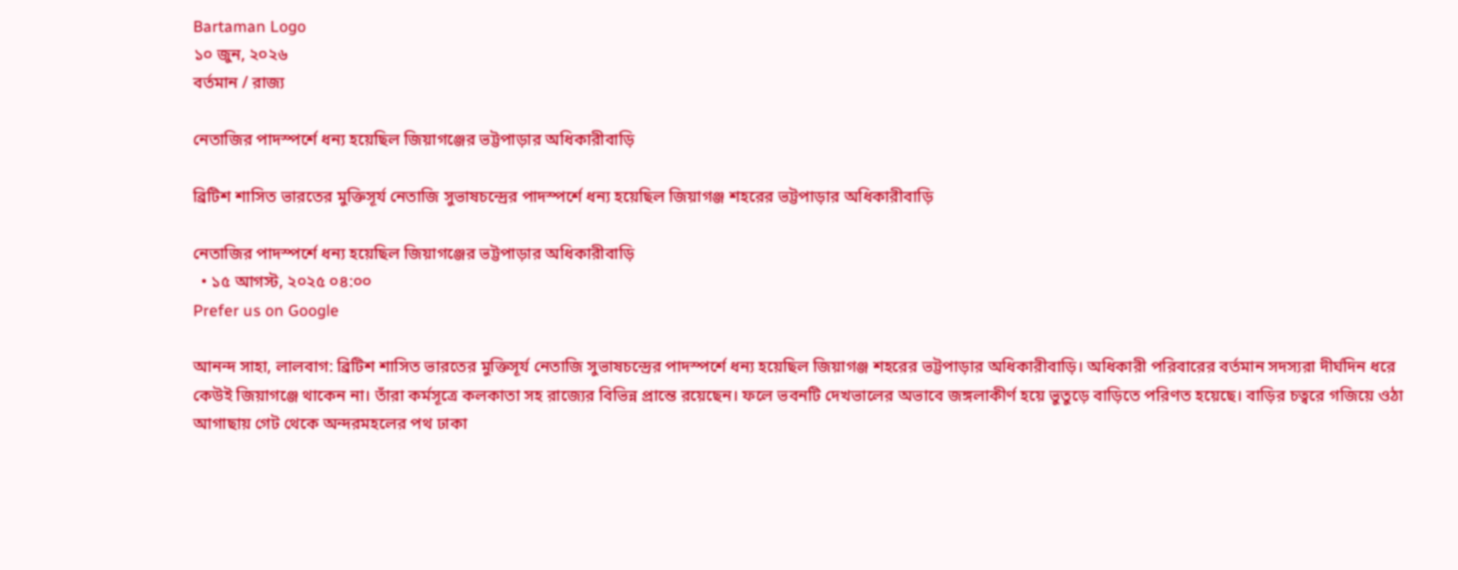Bartaman Logo
১০ জুন, ২০২৬
বর্তমান / রাজ্য

নেতাজির পাদস্পর্শে ধন্য হয়েছিল জিয়াগঞ্জের ভট্টপাড়ার অধিকারীবাড়ি

ব্রিটিশ শাসিত ভারতের মুক্তিসূর্য নেতাজি সুভাষচন্দ্রের পাদস্পর্শে ধন্য হয়েছিল জিয়াগঞ্জ শহরের ভট্টপাড়ার অধিকারীবাড়ি

নেতাজির পাদস্পর্শে ধন্য হয়েছিল জিয়াগঞ্জের ভট্টপাড়ার অধিকারীবাড়ি
  • ১৫ আগস্ট, ২০২৫ ০৪:০০
Prefer us on Google

আনন্দ সাহা, লালবাগ: ব্রিটিশ শাসিত ভারতের মুক্তিসূর্য নেতাজি সুভাষচন্দ্রের পাদস্পর্শে ধন্য হয়েছিল জিয়াগঞ্জ শহরের ভট্টপাড়ার অধিকারীবাড়ি। অধিকারী পরিবারের বর্তমান সদস্যরা দীর্ঘদিন ধরে কেউই জিয়াগঞ্জে থাকেন না। তাঁরা কর্মসূত্রে কলকাতা সহ রাজ্যের বিভিন্ন প্রান্তে রয়েছেন। ফলে ভবনটি দেখভালের অভাবে জঙ্গলাকীর্ণ হয়ে ভুতুড়ে বাড়িতে পরিণত হয়েছে। বাড়ির চত্বরে গজিয়ে ওঠা আগাছায় গেট থেকে অন্দরমহলের পথ ঢাকা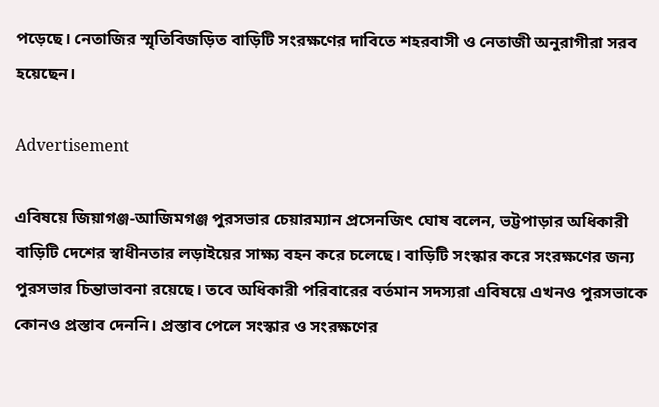পড়েছে। নেতাজির স্মৃতিবিজড়িত বাড়িটি সংরক্ষণের দাবিতে শহরবাসী ও নেতাজী অনুরাগীরা সরব হয়েছেন।

Advertisement

এবিষয়ে জিয়াগঞ্জ-আজিমগঞ্জ পুরসভার চেয়ারম্যান প্রসেনজিৎ ঘোষ বলেন, ভট্টপাড়ার অধিকারী বাড়িটি দেশের স্বাধীনতার লড়াইয়ের সাক্ষ্য বহন করে চলেছে। বাড়িটি সংস্কার করে সংরক্ষণের জন্য পুরসভার চিন্তাভাবনা রয়েছে। তবে অধিকারী পরিবারের বর্তমান সদস্যরা এবিষয়ে এখনও পুরসভাকে কোনও প্রস্তাব দেননি। প্রস্তাব পেলে সংস্কার ও সংরক্ষণের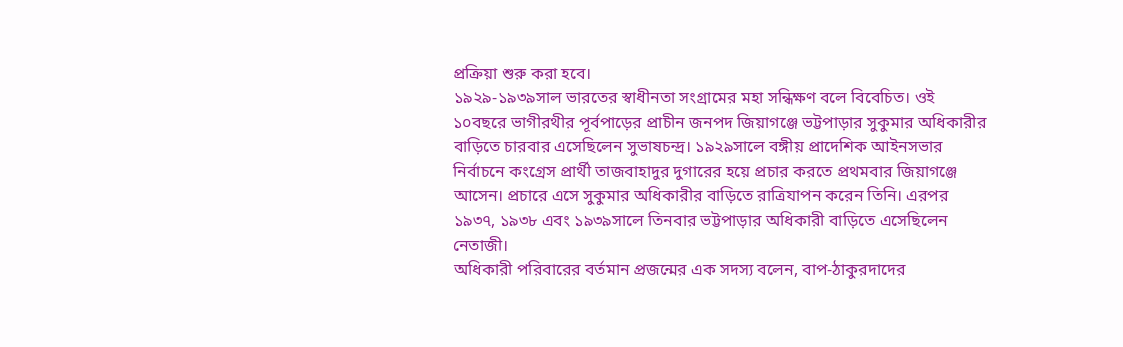প্রক্রিয়া শুরু করা হবে।
১৯২৯-১৯৩৯সাল ভারতের স্বাধীনতা সংগ্রামের মহা সন্ধিক্ষণ বলে বিবেচিত। ওই ১০বছরে ভাগীরথীর পূর্বপাড়ের প্রাচীন জনপদ জিয়াগঞ্জে ভট্টপাড়ার সুকুমার অধিকারীর বাড়িতে চারবার এসেছিলেন সুভাষচন্দ্র। ১৯২৯সালে বঙ্গীয় প্রাদেশিক আইনসভার নির্বাচনে কংগ্রেস প্রার্থী তাজবাহাদুর দুগারের হয়ে প্রচার করতে প্রথমবার জিয়াগঞ্জে আসেন। প্রচারে এসে সুকুমার অধিকারীর বাড়িতে রাত্রিযাপন করেন তিনি। এরপর ১৯৩৭, ১৯৩৮ এবং ১৯৩৯সালে তিনবার ভট্টপাড়ার অধিকারী বাড়িতে এসেছিলেন নেতাজী।
অধিকারী পরিবারের বর্তমান প্রজন্মের এক সদস্য বলেন, বাপ-ঠাকুরদাদের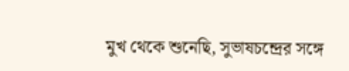মুখ থেকে শুনেছি, সুভাষচন্দ্রের সঙ্গে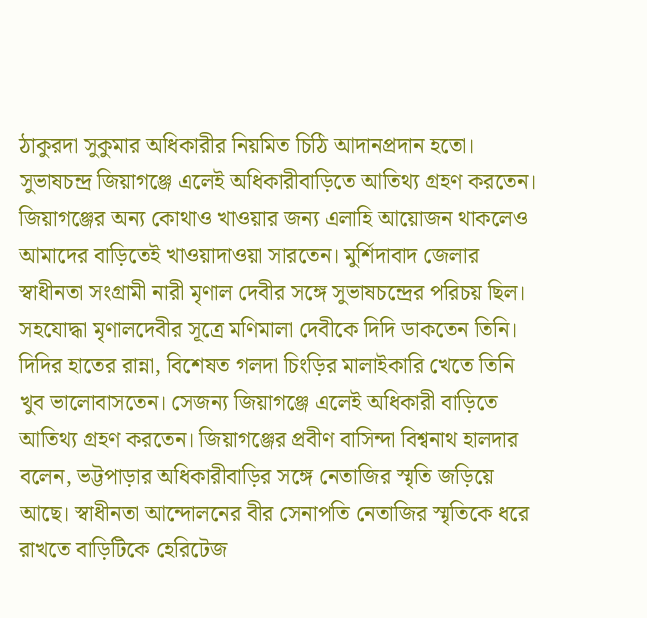ঠাকুরদা সুকুমার অধিকারীর নিয়মিত চিঠি আদানপ্রদান হতো। সুভাষচন্দ্র জিয়াগঞ্জে এলেই অধিকারীবাড়িতে আতিথ্য গ্রহণ করতেন। জিয়াগঞ্জের অন্য কোথাও খাওয়ার জন্য এলাহি আয়োজন থাকলেও আমাদের বাড়িতেই খাওয়াদাওয়া সারতেন। মুর্শিদাবাদ জেলার স্বাধীনতা সংগ্রামী নারী মৃণাল দেবীর সঙ্গে সুভাষচন্দ্রের পরিচয় ছিল। সহযোদ্ধা মৃণালদেবীর সূত্রে মণিমালা দেবীকে দিদি ডাকতেন তিনি। দিদির হাতের রান্না, বিশেষত গলদা চিংড়ির মালাইকারি খেতে তিনি খুব ভালোবাসতেন। সেজন্য জিয়াগঞ্জে এলেই অধিকারী বাড়িতে আতিথ্য গ্রহণ করতেন। জিয়াগঞ্জের প্রবীণ বাসিন্দা বিশ্বনাথ হালদার বলেন, ভট্টপাড়ার অধিকারীবাড়ির সঙ্গে নেতাজির স্মৃতি জড়িয়ে আছে। স্বাধীনতা আন্দোলনের বীর সেনাপতি নেতাজির স্মৃতিকে ধরে রাখতে বাড়িটিকে হেরিটেজ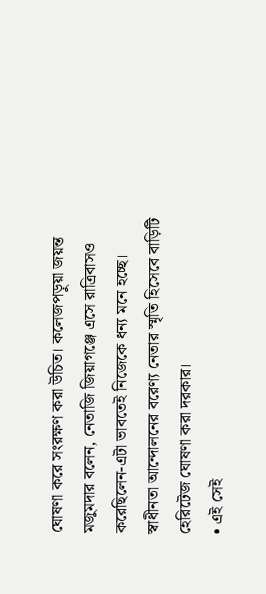ঘোষণা করে সংরক্ষণ করা উচিত। কলেজপড়ুয়া জয়ন্ত মজুমদার বলেন, নেতাজি জিয়াগঞ্জে এসে রাত্রিবাসও করেছিলেন-এটা ভাবতেই নিজেকে ধন্য মনে হচ্ছে। স্বাধীনতা আন্দোলনের বরেণ্য নেতার স্মৃতি হিসেবে বাড়িটি হেরিটেজ ঘোষণা করা দরকার।
• এই সেই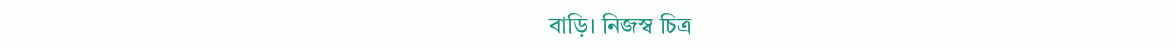বাড়ি। নিজস্ব চিত্র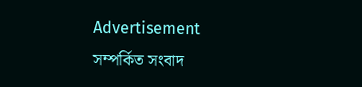Advertisement
সম্পর্কিত সংবাদ